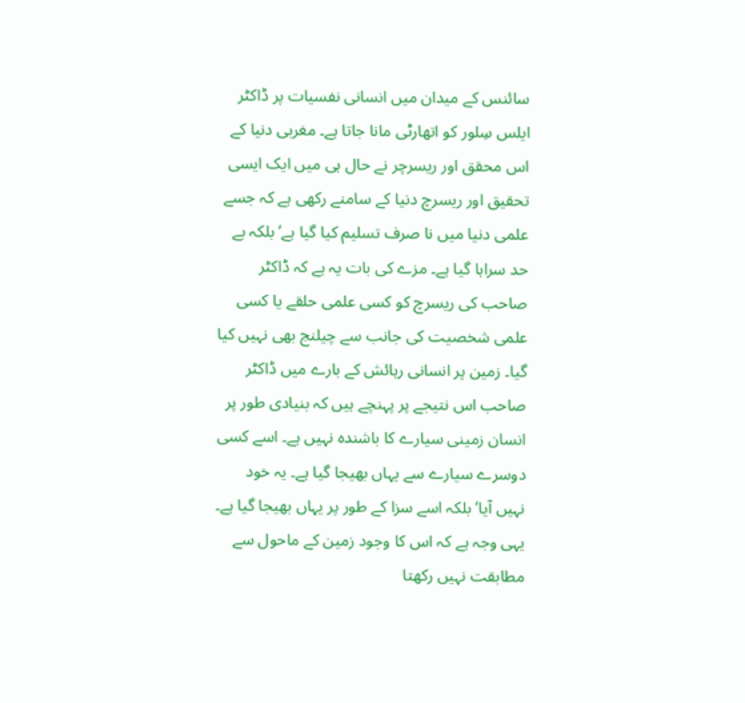سائنس کے میدان میں انسانی نفسیات پر ڈاکٹر ایلس سِلور کو اتھارٹی مانا جاتا ہے۔ مغربی دنیا کے اس محقق اور ریسرچر نے حال ہی میں ایک ایسی تحقیق اور ریسرچ دنیا کے سامنے رکھی ہے کہ جسے علمی دنیا میں نا صرف تسلیم کیا گیا ہے‘ بلکہ بے حد سراہا گیا ہے۔ مزے کی بات یہ ہے کہ ڈاکٹر صاحب کی ریسرچ کو کسی علمی حلقے یا کسی علمی شخصیت کی جانب سے چیلنج بھی نہیں کیا گیا۔ زمین پر انسانی رہائش کے بارے میں ڈاکٹر صاحب اس نتیجے پر پہنچے ہیں کہ بنیادی طور پر انسان زمینی سیارے کا باشندہ نہیں ہے۔ اسے کسی دوسرے سیارے سے یہاں بھیجا گیا ہے۔ یہ خود نہیں آیا‘ بلکہ اسے سزا کے طور پر یہاں بھیجا گیا ہے۔ یہی وجہ ہے کہ اس کا وجود زمین کے ماحول سے مطابقت نہیں رکھتا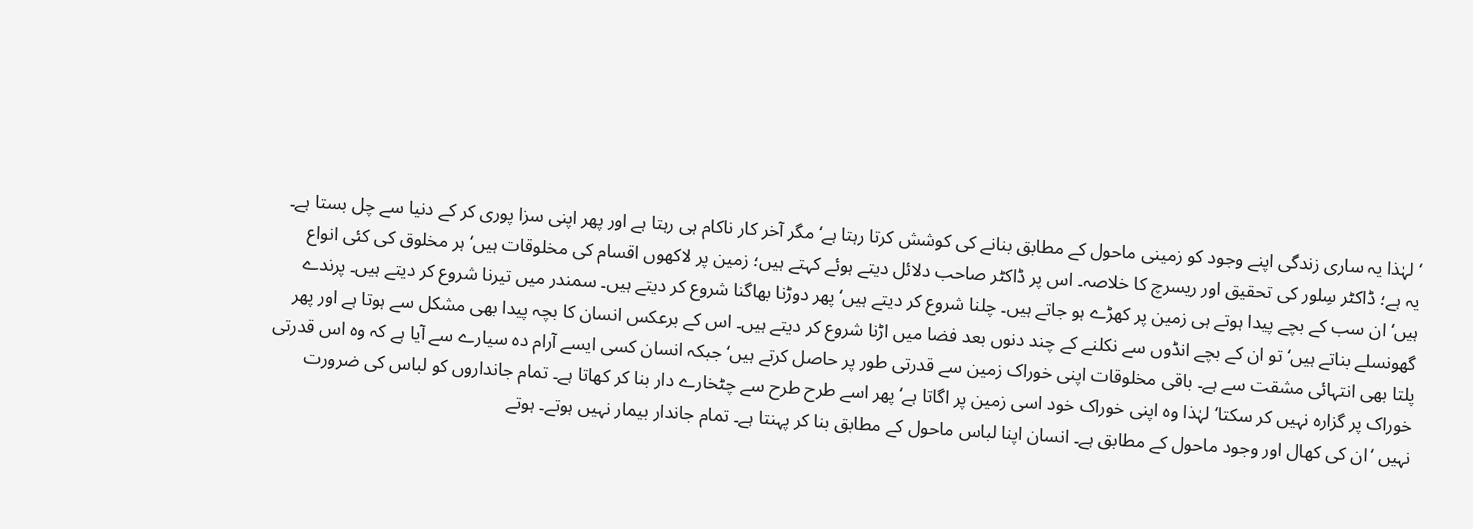‘لہٰذا یہ ساری زندگی اپنے وجود کو زمینی ماحول کے مطابق بنانے کی کوشش کرتا رہتا ہے‘ مگر آخر کار ناکام ہی رہتا ہے اور پھر اپنی سزا پوری کر کے دنیا سے چل بستا ہے۔ یہ ہے؛ ڈاکٹر سِلور کی تحقیق اور ریسرچ کا خلاصہ۔ اس پر ڈاکٹر صاحب دلائل دیتے ہوئے کہتے ہیں؛ زمین پر لاکھوں اقسام کی مخلوقات ہیں‘ ہر مخلوق کی کئی انواع ہیں‘ ان سب کے بچے پیدا ہوتے ہی زمین پر کھڑے ہو جاتے ہیں۔ چلنا شروع کر دیتے ہیں‘ پھر دوڑنا بھاگنا شروع کر دیتے ہیں۔ سمندر میں تیرنا شروع کر دیتے ہیں۔ پرندے گھونسلے بناتے ہیں‘ تو ان کے بچے انڈوں سے نکلنے کے چند دنوں بعد فضا میں اڑنا شروع کر دیتے ہیں۔ اس کے برعکس انسان کا بچہ پیدا بھی مشکل سے ہوتا ہے اور پھر پلتا بھی انتہائی مشقت سے ہے۔ باقی مخلوقات اپنی خوراک زمین سے قدرتی طور پر حاصل کرتے ہیں‘ جبکہ انسان کسی ایسے آرام دہ سیارے سے آیا ہے کہ وہ اس قدرتی خوراک پر گزارہ نہیں کر سکتا‘ لہٰذا وہ اپنی خوراک خود اسی زمین پر اگاتا ہے‘ پھر اسے طرح طرح سے چٹخارے دار بنا کر کھاتا ہے۔ تمام جانداروں کو لباس کی ضرورت نہیں ‘ان کی کھال اور وجود ماحول کے مطابق ہے۔ انسان اپنا لباس ماحول کے مطابق بنا کر پہنتا ہے۔ تمام جاندار بیمار نہیں ہوتے۔ ہوتے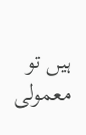ہیں تو معمولی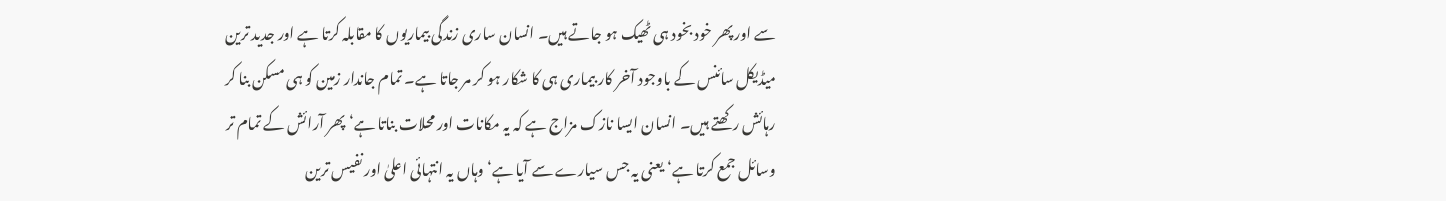سے اور پھر خود بخود ہی ٹھیک ہو جاتے ہیں۔ انسان ساری زندگی بیماریوں کا مقابلہ کرتا ہے اور جدید ترین میڈیکل سائنس کے باوجود آخر کار بیماری ہی کا شکار ہو کر مر جاتا ہے۔ تمام جاندار زمین کو ہی مسکن بنا کر رہائش رکھتے ہیں۔ انسان ایسا نازک مزاج ہے کہ یہ مکانات اور محلات بناتا ہے‘ پھر آرائش کے تمام تر وسائل جمع کرتا ہے‘ یعنی یہ جس سیارے سے آیا ہے‘ وہاں یہ انتہائی اعلیٰ اور نفیس ترین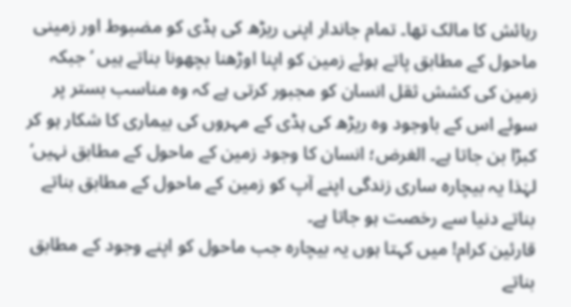رہائش کا مالک تھا۔ تمام جاندار اپنی ریڑھ کی ہڈی کو مضبوط اور زمینی ماحول کے مطابق پاتے ہوئے زمین کو اپنا اوڑھنا بچھونا بناتے ہیں ‘جبکہ زمین کی کشش ثقل انسان کو مجبور کرتی ہے کہ وہ مناسب بستر پر سوئے اس کے باوجود وہ ریڑھ کی ہڈی کے مہروں کی بیماری کا شکار ہو کر کبڑا بن جاتا ہے۔ الغرض؛ انسان کا وجود زمین کے ماحول کے مطابق نہیں‘ لہٰذا یہ بیچارہ ساری زندگی اپنے آپ کو زمین کے ماحول کے مطابق بناتے بناتے دنیا سے رخصت ہو جاتا ہے۔
قارئین کرام! میں کہتا ہوں یہ بیچارہ جب ماحول کو اپنے وجود کے مطابق بناتے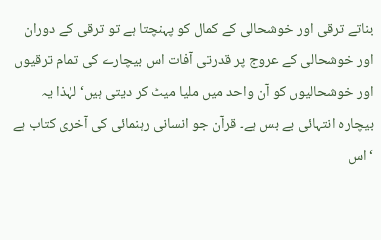بناتے ترقی اور خوشحالی کے کمال کو پہنچتا ہے تو ترقی کے دوران اور خوشحالی کے عروج پر قدرتی آفات اس بیچارے کی تمام ترقیوں اور خوشحالیوں کو آن واحد میں ملیا میٹ کر دیتی ہیں‘ لہٰذا یہ بیچارہ انتہائی بے بس ہے۔ قرآن جو انسانی رہنمائی کی آخری کتاب ہے ‘اس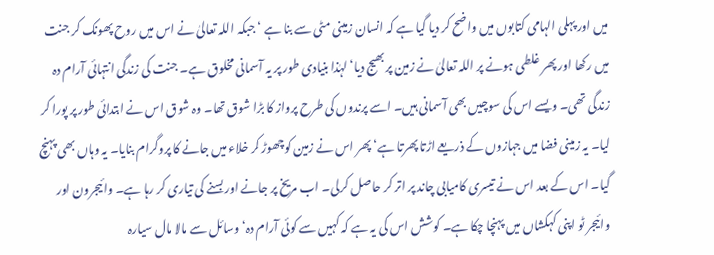میں اور پہلی الہامی کتابوں میں واضح کر دیا گیا ہے کہ انسان زمینی مٹی سے بنا ہے ‘جبکہ اللہ تعالیٰ نے اس میں روح پھونک کر جنت میں رکھا اور پھر غلطی ہونے پر اللہ تعالیٰ نے زمین پر بھیج دیا‘ لہٰذا بنیادی طور پر یہ آسمانی مخلوق ہے۔ جنت کی زندگی انتہائی آرام دہ زندگی تھی۔ ویسے اس کی سوچیں بھی آسمانی ہیں۔ اسے پرندوں کی طرح پرواز کا بڑا شوق تھا۔ وہ شوق اس نے ابتدائی طور پر پورا کر لیا۔ یہ زمینی فضا میں جہازوں کے ذریعے اڑتا پھرتا ہے‘ پھر اس نے زمین کوچھوڑ کر خلاء میں جانے کا پروگرام بنایا۔ یہ وہاں بھی پہنچ گیا۔ اس کے بعد اس نے تیسری کامیابی چاند پر اتر کر حاصل کرلی۔ اب مریخ پر جانے اور بسنے کی تیاری کر رہا ہے۔ وائیجرون اور وائیجر ٹو اپنی کہکشاں میں پہنچا چکا ہے۔ کوشش اس کی یہ ہے کہ کہیں سے کوئی آرام دہ‘ وسائل سے مالا مال سیارہ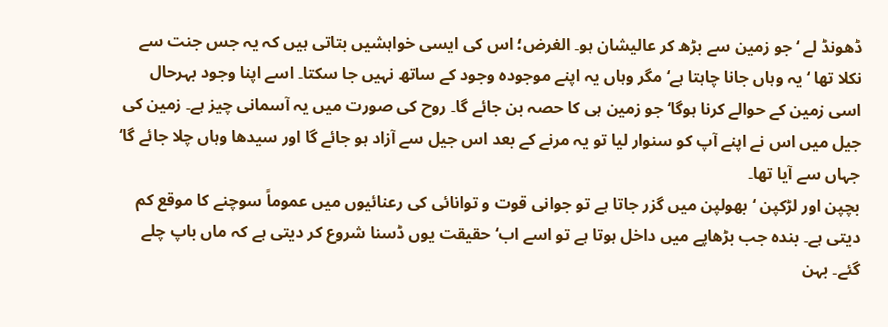ڈھونڈ لے ‘جو زمین سے بڑھ کر عالیشان ہو۔ الغرض؛ اس کی ایسی خواہشیں بتاتی ہیں کہ یہ جس جنت سے نکلا تھا ‘یہ وہاں جانا چاہتا ہے‘ مگر وہاں یہ اپنے موجودہ وجود کے ساتھ نہیں جا سکتا۔ اسے اپنا وجود بہرحال اسی زمین کے حوالے کرنا ہوگا‘ جو زمین ہی کا حصہ بن جائے گا۔ روح کی صورت میں یہ آسمانی چیز ہے۔ زمین کی جیل میں اس نے اپنے آپ کو سنوار لیا تو یہ مرنے کے بعد اس جیل سے آزاد ہو جائے گا اور سیدھا وہاں چلا جائے گا‘ جہاں سے آیا تھا۔
بچپن اور لڑکپن ‘بھولپن میں گزر جاتا ہے تو جوانی قوت و توانائی کی رعنائیوں میں عموماً سوچنے کا موقع کم دیتی ہے۔ بندہ جب بڑھاپے میں داخل ہوتا ہے تو اسے اب‘ حقیقت یوں ڈسنا شروع کر دیتی ہے کہ ماں باپ چلے گئے۔ بہن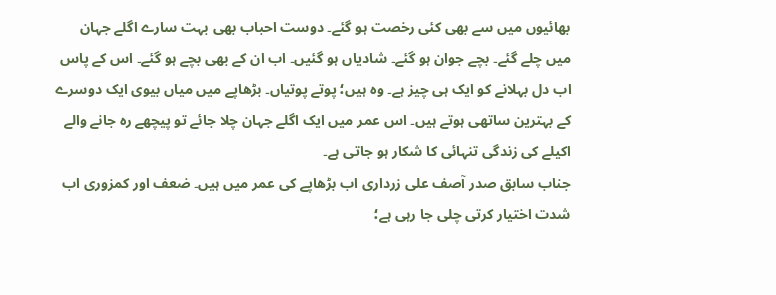بھائیوں میں سے بھی کئی رخصت ہو گئے۔ دوست احباب بھی بہت سارے اگلے جہان میں چلے گئے۔ بچے جوان ہو گئے۔ شادیاں ہو گئیں۔ اب ان کے بھی بچے ہو گئے۔ اس کے پاس اب دل بہلانے کو ایک ہی چیز ہے۔ وہ ہیں؛ پوتے پوتیاں۔ بڑھاپے میں میاں بیوی ایک دوسرے کے بہترین ساتھی ہوتے ہیں۔ اس عمر میں ایک اگلے جہان چلا جائے تو پیچھے رہ جانے والے اکیلے کی زندگی تنہائی کا شکار ہو جاتی ہے۔
جناب سابق صدر آصف علی زرداری اب بڑھاپے کی عمر میں ہیں۔ ضعف اور کمزوری اب شدت اختیار کرتی چلی جا رہی ہے؛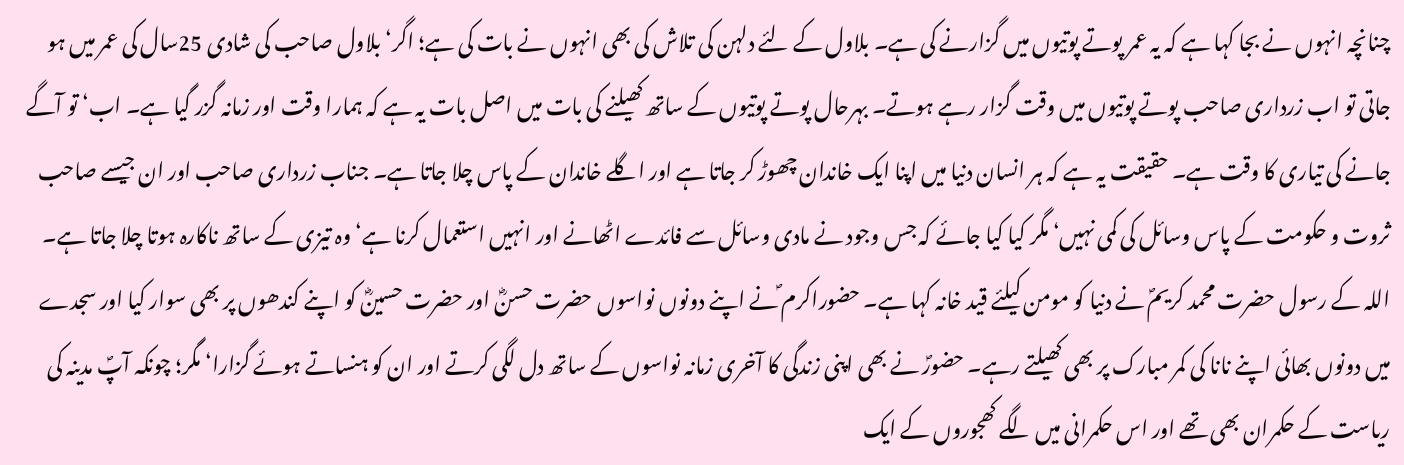چنانچہ انہوں نے بجا کہا ہے کہ یہ عمر پوتے پوتیوں میں گزارنے کی ہے۔ بلاول کے لئے دلہن کی تلاش کی بھی انہوں نے بات کی ہے؛ اگر‘ بلاول صاحب کی شادی 25سال کی عمر میں ہو جاتی تو اب زرداری صاحب پوتے پوتیوں میں وقت گزار رہے ہوتے۔ بہرحال پوتے پوتیوں کے ساتھ کھیلنے کی بات میں اصل بات یہ ہے کہ ہمارا وقت اور زمانہ گزر گیا ہے۔ اب‘ تو آگے جانے کی تیاری کا وقت ہے۔ حقیقت یہ ہے کہ ہر انسان دنیا میں اپنا ایک خاندان چھوڑ کر جاتا ہے اور اگلے خاندان کے پاس چلا جاتا ہے۔ جناب زرداری صاحب اور ان جیسے صاحب ثروت و حکومت کے پاس وسائل کی کمی نہیں‘ مگر کیا کیا جائے کہ جس وجود نے مادی وسائل سے فائدے اٹھانے اور انہیں استعمال کرنا ہے‘ وہ تیزی کے ساتھ ناکارہ ہوتا چلا جاتا ہے۔
اللہ کے رسول حضرت محمد کریمؐ نے دنیا کو مومن کیلئے قید خانہ کہا ہے۔ حضوراکرم ؐنے اپنے دونوں نواسوں حضرت حسنؓ اور حضرت حسینؓ کو اپنے کندھوں پر بھی سوار کیا اور سجدے میں دونوں بھائی اپنے نانا کی کمر مبارک پر بھی کھیلتے رہے۔ حضورؐ نے بھی اپنی زندگی کا آخری زمانہ نواسوں کے ساتھ دل لگی کرتے اور ان کو ہنساتے ہوئے گزارا‘ مگر؛ چونکہ آپؐ مدینہ کی ریاست کے حکمران بھی تھے اور اس حکمرانی میں لگے کھجوروں کے ایک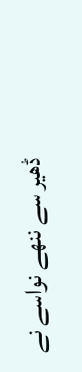ڈھیر سے ننھے نواسے نے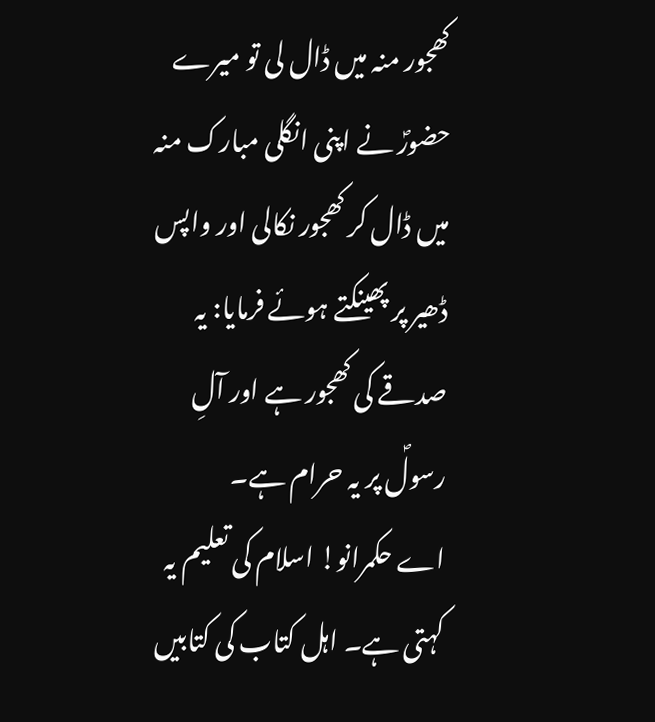کھجور منہ میں ڈال لی تو میرے حضورؐ نے اپنی انگلی مبارک منہ میں ڈال کر کھجور نکالی اور واپس ڈھیر پر پھینکتے ہوئے فرمایا: یہ صدقے کی کھجور ہے اور آلِ رسولؐ پر یہ حرام ہے۔
اے حکمرانو! اسلام کی تعلیم یہ کہتی ہے۔ اہل کتاب کی کتابیں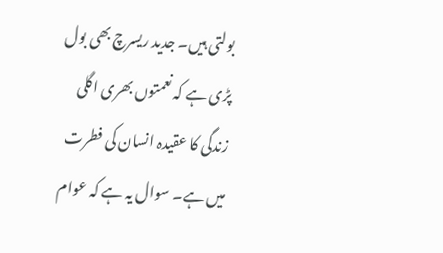بولتی ہیں۔ جدید ریسرچ بھی بول پڑی ہے کہ نعمتوں بھری اگلی زندگی کا عقیدہ انسان کی فطرت میں ہے۔ سوال یہ ہے کہ عوام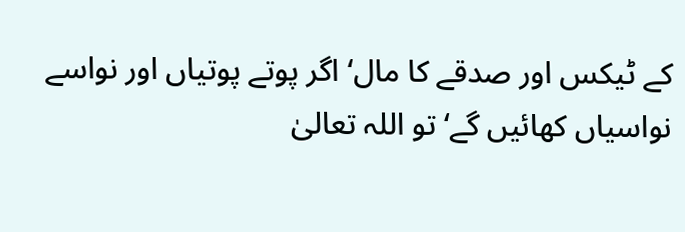کے ٹیکس اور صدقے کا مال‘ اگر پوتے پوتیاں اور نواسے نواسیاں کھائیں گے‘ تو اللہ تعالیٰ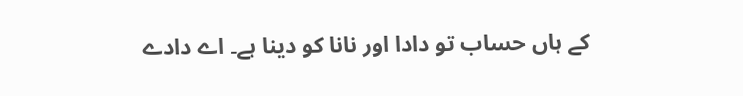کے ہاں حساب تو دادا اور نانا کو دینا ہے۔ اے دادے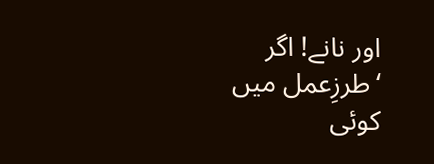اور نانے! اگر ‘طرزِعمل میں کوئی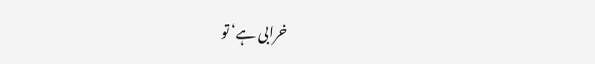خرابی ہے‘ تو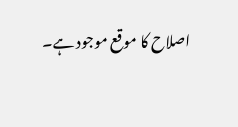اصلاح کا موقع موجود ہے۔